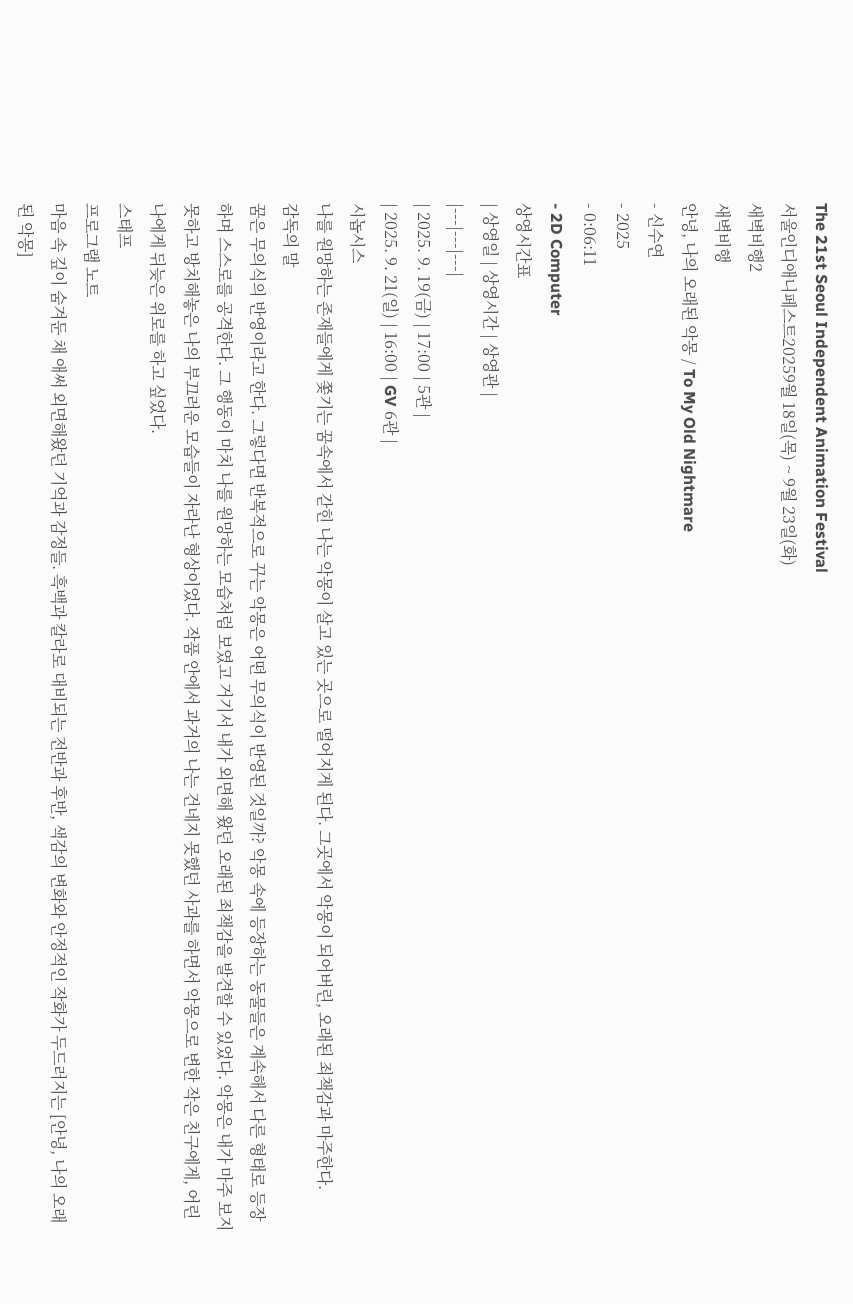The 21st Seoul Independent Animation Festival
서울인디애니페스트20259월 18일(목) ~ 9월 23일(화)
새벽비행2
새벽비행
안녕, 나의 오래된 악몽 / To My Old Nightmare
- 신수연
- 2025
- 0:06:11
- 2D Computer
상영시간표
| 상영일 | 상영시간 | 상영관 |
|---|---|---|
| 2025. 9. 19(금) | 17:00 | 5관 |
| 2025. 9. 21(일) | 16:00 | GV 6관 |
시놉시스
나를 원망하는 존재들에게 쫓기는 꿈속에서 갇힌 나는 악몽이 살고 있는 곳으로 떨어지게 된다. 그곳에서 악몽이 되어버린, 오래된 죄책감과 마주한다.
감독의 말
꿈은 무의식의 반영이라고 한다. 그렇다면 반복적으로 꾸는 악몽은 어떤 무의식이 반영된 것일까? 악몽 속에 등장하는 동물들은 계속해서 다른 형태로 등장하며 스스로를 공격한다. 그 행동이 마치 나를 원망하는 모습처럼 보였고 거기서 내가 외면해 왔던 오래된 죄책감을 발견할 수 있었다. 악몽은 내가 마주 보지 못하고 방치해놓은 나의 부끄러운 모습들이 자라난 형상이었다. 작품 안에서 과거의 나는 건네지 못했던 사과를 하면서 악몽으로 변한 작은 친구에게, 어린 나에게 뒤늦은 위로를 하고 싶었다.
스태프
프로그램 노트
마음 속 깊이 숨겨둔 채 애써 외면해왔던 기억과 감정들. 흑백과 칼라로 대비되는 전반과 후반, 색감의 변화와 안정적인 작화가 두드러지는 [안녕, 나의 오래된 악몽]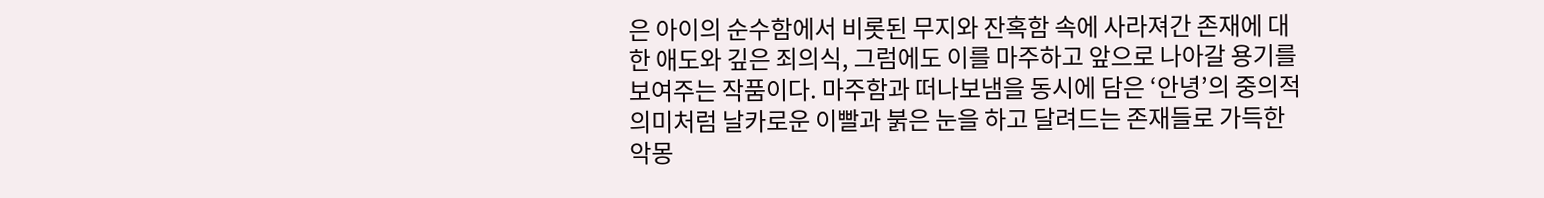은 아이의 순수함에서 비롯된 무지와 잔혹함 속에 사라져간 존재에 대한 애도와 깊은 죄의식, 그럼에도 이를 마주하고 앞으로 나아갈 용기를 보여주는 작품이다. 마주함과 떠나보냄을 동시에 담은 ‘안녕’의 중의적 의미처럼 날카로운 이빨과 붉은 눈을 하고 달려드는 존재들로 가득한 악몽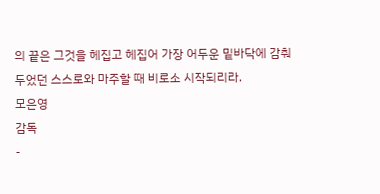의 끝은 그것을 헤집고 헤집어 가장 어두운 밑바닥에 감춰두었던 스스로와 마주할 때 비로소 시작되리라.
모은영
감독
-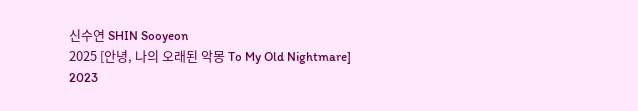신수연 SHIN Sooyeon
2025 [안녕, 나의 오래된 악몽 To My Old Nightmare]
2023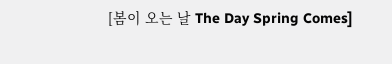[봄이 오는 날 The Day Spring Comes]